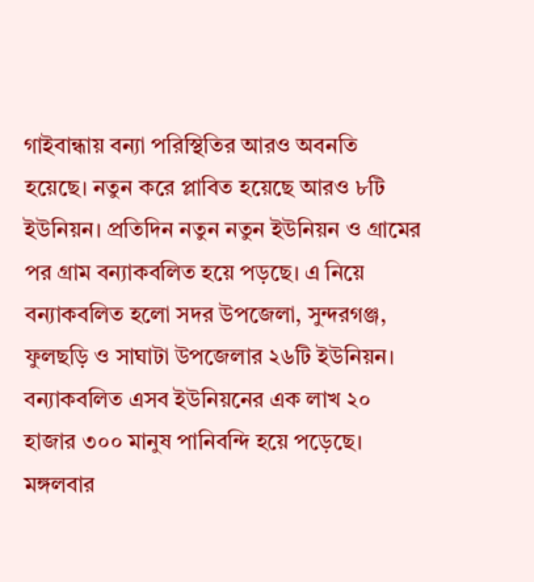গাইবান্ধায় বন্যা পরিস্থিতির আরও অবনতি হয়েছে। নতুন করে প্লাবিত হয়েছে আরও ৮টি ইউনিয়ন। প্রতিদিন নতুন নতুন ইউনিয়ন ও গ্রামের পর গ্রাম বন্যাকবলিত হয়ে পড়ছে। এ নিয়ে বন্যাকবলিত হলো সদর উপজেলা, সুন্দরগঞ্জ, ফুলছড়ি ও সাঘাটা উপজেলার ২৬টি ইউনিয়ন।
বন্যাকবলিত এসব ইউনিয়নের এক লাখ ২০ হাজার ৩০০ মানুষ পানিবন্দি হয়ে পড়েছে। মঙ্গলবার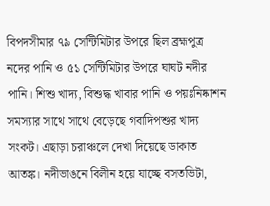বিপদসীমার ৭৯ সেন্টিমিটার উপরে ছিল ব্রহ্মপুত্র নদের পানি ও ৫১ সেন্টিমিটার উপরে ঘাঘট নদীর পানি। শিশু খাদ্য, বিশুদ্ধ খাবার পানি ও পয়ঃনিষ্কাশন সমস্যার সাথে সাথে বেড়েছে গবাদিপশুর খাদ্য সংকট। এছাড়া চরাঞ্চলে দেখা দিয়েছে ডাকাত আতঙ্ক। নদীভাঙনে বিলীন হয়ে যাচ্ছে বসতভিটা,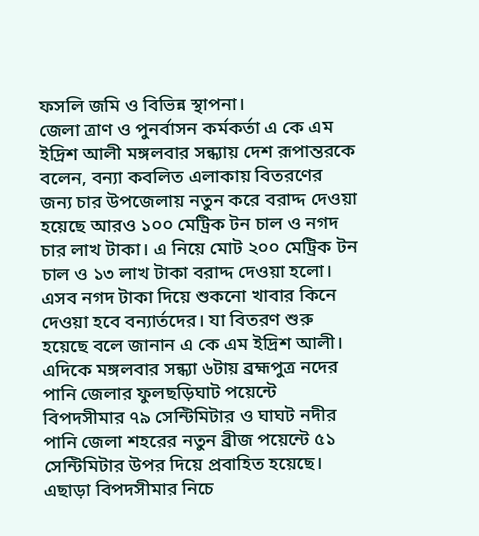ফসলি জমি ও বিভিন্ন স্থাপনা।
জেলা ত্রাণ ও পুনর্বাসন কর্মকর্তা এ কে এম ইদ্রিশ আলী মঙ্গলবার সন্ধ্যায় দেশ রূপান্তরকে বলেন, বন্যা কবলিত এলাকায় বিতরণের জন্য চার উপজেলায় নতুন করে বরাদ্দ দেওয়া হয়েছে আরও ১০০ মেট্রিক টন চাল ও নগদ চার লাখ টাকা। এ নিয়ে মোট ২০০ মেট্রিক টন চাল ও ১৩ লাখ টাকা বরাদ্দ দেওয়া হলো। এসব নগদ টাকা দিয়ে শুকনো খাবার কিনে দেওয়া হবে বন্যার্তদের। যা বিতরণ শুরু হয়েছে বলে জানান এ কে এম ইদ্রিশ আলী।
এদিকে মঙ্গলবার সন্ধ্যা ৬টায় ব্রহ্মপুত্র নদের পানি জেলার ফুলছড়িঘাট পয়েন্টে বিপদসীমার ৭৯ সেন্টিমিটার ও ঘাঘট নদীর পানি জেলা শহরের নতুন ব্রীজ পয়েন্টে ৫১ সেন্টিমিটার উপর দিয়ে প্রবাহিত হয়েছে। এছাড়া বিপদসীমার নিচে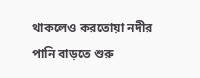থাকলেও করতোয়া নদীর পানি বাড়তে শুরু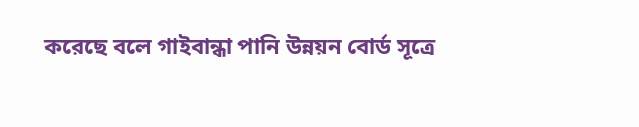করেছে বলে গাইবান্ধা পানি উন্নয়ন বোর্ড সূত্রে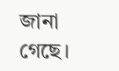জানা গেছে।